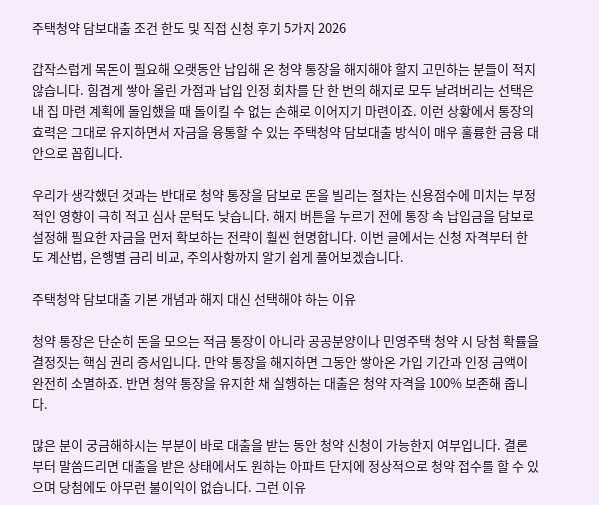주택청약 담보대출 조건 한도 및 직접 신청 후기 5가지 2026

갑작스럽게 목돈이 필요해 오랫동안 납입해 온 청약 통장을 해지해야 할지 고민하는 분들이 적지 않습니다. 힘겹게 쌓아 올린 가점과 납입 인정 회차를 단 한 번의 해지로 모두 날려버리는 선택은 내 집 마련 계획에 돌입했을 때 돌이킬 수 없는 손해로 이어지기 마련이죠. 이런 상황에서 통장의 효력은 그대로 유지하면서 자금을 융통할 수 있는 주택청약 담보대출 방식이 매우 훌륭한 금융 대안으로 꼽힙니다.

우리가 생각했던 것과는 반대로 청약 통장을 담보로 돈을 빌리는 절차는 신용점수에 미치는 부정적인 영향이 극히 적고 심사 문턱도 낮습니다. 해지 버튼을 누르기 전에 통장 속 납입금을 담보로 설정해 필요한 자금을 먼저 확보하는 전략이 훨씬 현명합니다. 이번 글에서는 신청 자격부터 한도 계산법, 은행별 금리 비교, 주의사항까지 알기 쉽게 풀어보겠습니다.

주택청약 담보대출 기본 개념과 해지 대신 선택해야 하는 이유

청약 통장은 단순히 돈을 모으는 적금 통장이 아니라 공공분양이나 민영주택 청약 시 당첨 확률을 결정짓는 핵심 권리 증서입니다. 만약 통장을 해지하면 그동안 쌓아온 가입 기간과 인정 금액이 완전히 소멸하죠. 반면 청약 통장을 유지한 채 실행하는 대출은 청약 자격을 100% 보존해 줍니다.

많은 분이 궁금해하시는 부분이 바로 대출을 받는 동안 청약 신청이 가능한지 여부입니다. 결론부터 말씀드리면 대출을 받은 상태에서도 원하는 아파트 단지에 정상적으로 청약 접수를 할 수 있으며 당첨에도 아무런 불이익이 없습니다. 그런 이유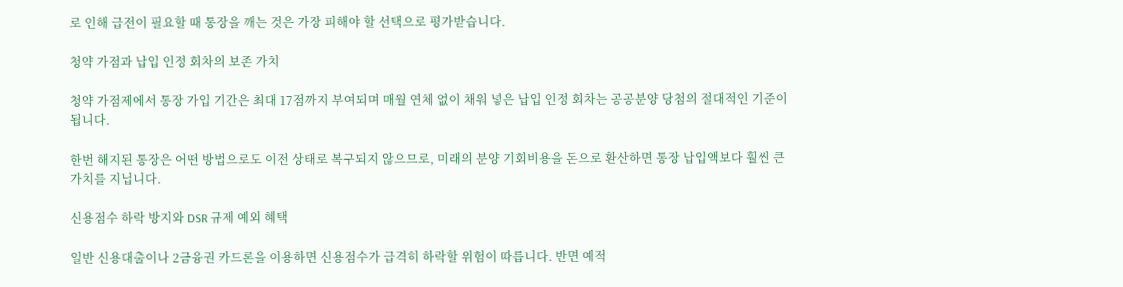로 인해 급전이 필요할 때 통장을 깨는 것은 가장 피해야 할 선택으로 평가받습니다.

청약 가점과 납입 인정 회차의 보존 가치

청약 가점제에서 통장 가입 기간은 최대 17점까지 부여되며 매월 연체 없이 채워 넣은 납입 인정 회차는 공공분양 당첨의 절대적인 기준이 됩니다.

한번 해지된 통장은 어떤 방법으로도 이전 상태로 복구되지 않으므로, 미래의 분양 기회비용을 돈으로 환산하면 통장 납입액보다 훨씬 큰 가치를 지닙니다.

신용점수 하락 방지와 DSR 규제 예외 혜택

일반 신용대출이나 2금융권 카드론을 이용하면 신용점수가 급격히 하락할 위험이 따릅니다. 반면 예적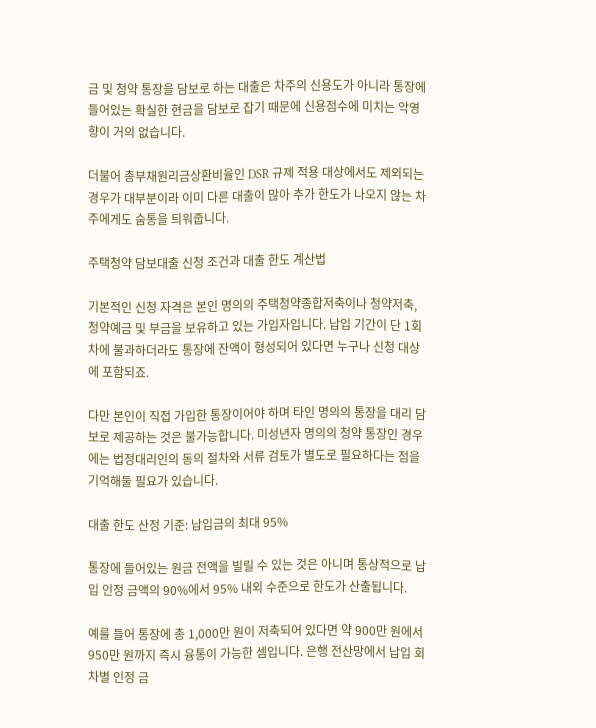금 및 청약 통장을 담보로 하는 대출은 차주의 신용도가 아니라 통장에 들어있는 확실한 현금을 담보로 잡기 때문에 신용점수에 미치는 악영향이 거의 없습니다.

더불어 총부채원리금상환비율인 DSR 규제 적용 대상에서도 제외되는 경우가 대부분이라 이미 다른 대출이 많아 추가 한도가 나오지 않는 차주에게도 숨통을 틔워줍니다.

주택청약 담보대출 신청 조건과 대출 한도 계산법

기본적인 신청 자격은 본인 명의의 주택청약종합저축이나 청약저축, 청약예금 및 부금을 보유하고 있는 가입자입니다. 납입 기간이 단 1회차에 불과하더라도 통장에 잔액이 형성되어 있다면 누구나 신청 대상에 포함되죠.

다만 본인이 직접 가입한 통장이어야 하며 타인 명의의 통장을 대리 담보로 제공하는 것은 불가능합니다. 미성년자 명의의 청약 통장인 경우에는 법정대리인의 동의 절차와 서류 검토가 별도로 필요하다는 점을 기억해둘 필요가 있습니다.

대출 한도 산정 기준: 납입금의 최대 95%

통장에 들어있는 원금 전액을 빌릴 수 있는 것은 아니며 통상적으로 납입 인정 금액의 90%에서 95% 내외 수준으로 한도가 산출됩니다.

예를 들어 통장에 총 1,000만 원이 저축되어 있다면 약 900만 원에서 950만 원까지 즉시 융통이 가능한 셈입니다. 은행 전산망에서 납입 회차별 인정 금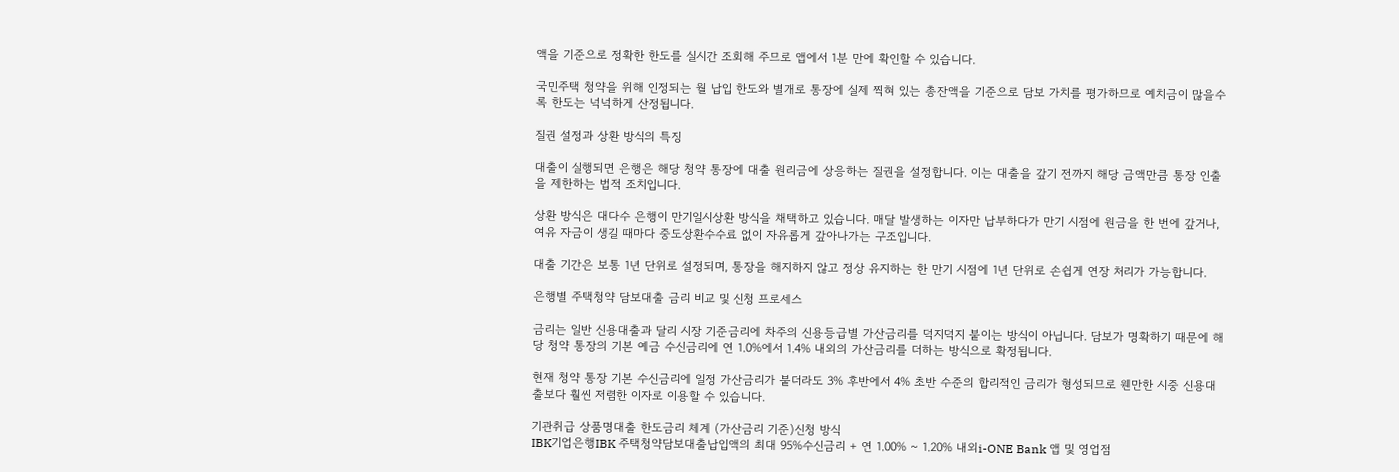액을 기준으로 정확한 한도를 실시간 조회해 주므로 앱에서 1분 만에 확인할 수 있습니다.

국민주택 청약을 위해 인정되는 월 납입 한도와 별개로 통장에 실제 찍혀 있는 총잔액을 기준으로 담보 가치를 평가하므로 예치금이 많을수록 한도는 넉넉하게 산정됩니다.

질권 설정과 상환 방식의 특징

대출이 실행되면 은행은 해당 청약 통장에 대출 원리금에 상응하는 질권을 설정합니다. 이는 대출을 갚기 전까지 해당 금액만큼 통장 인출을 제한하는 법적 조치입니다.

상환 방식은 대다수 은행이 만기일시상환 방식을 채택하고 있습니다. 매달 발생하는 이자만 납부하다가 만기 시점에 원금을 한 번에 갚거나, 여유 자금이 생길 때마다 중도상환수수료 없이 자유롭게 갚아나가는 구조입니다.

대출 기간은 보통 1년 단위로 설정되며, 통장을 해지하지 않고 정상 유지하는 한 만기 시점에 1년 단위로 손쉽게 연장 처리가 가능합니다.

은행별 주택청약 담보대출 금리 비교 및 신청 프로세스

금리는 일반 신용대출과 달리 시장 기준금리에 차주의 신용등급별 가산금리를 덕지덕지 붙이는 방식이 아닙니다. 담보가 명확하기 때문에 해당 청약 통장의 기본 예금 수신금리에 연 1.0%에서 1.4% 내외의 가산금리를 더하는 방식으로 확정됩니다.

현재 청약 통장 기본 수신금리에 일정 가산금리가 붙더라도 3% 후반에서 4% 초반 수준의 합리적인 금리가 형성되므로 웬만한 시중 신용대출보다 훨씬 저렴한 이자로 이용할 수 있습니다.

기관취급 상품명대출 한도금리 체계 (가산금리 기준)신청 방식
IBK기업은행IBK 주택청약담보대출납입액의 최대 95%수신금리 + 연 1.00% ~ 1.20% 내외i-ONE Bank 앱 및 영업점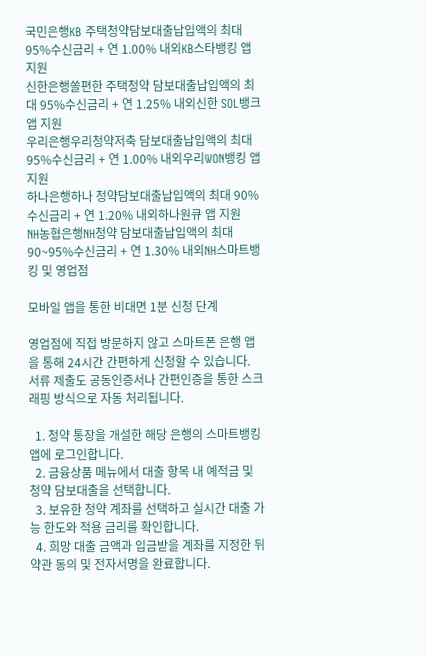국민은행KB 주택청약담보대출납입액의 최대 95%수신금리 + 연 1.00% 내외KB스타뱅킹 앱 지원
신한은행쏠편한 주택청약 담보대출납입액의 최대 95%수신금리 + 연 1.25% 내외신한 SOL뱅크 앱 지원
우리은행우리청약저축 담보대출납입액의 최대 95%수신금리 + 연 1.00% 내외우리WON뱅킹 앱 지원
하나은행하나 청약담보대출납입액의 최대 90%수신금리 + 연 1.20% 내외하나원큐 앱 지원
NH농협은행NH청약 담보대출납입액의 최대 90~95%수신금리 + 연 1.30% 내외NH스마트뱅킹 및 영업점

모바일 앱을 통한 비대면 1분 신청 단계

영업점에 직접 방문하지 않고 스마트폰 은행 앱을 통해 24시간 간편하게 신청할 수 있습니다. 서류 제출도 공동인증서나 간편인증을 통한 스크래핑 방식으로 자동 처리됩니다.

  1. 청약 통장을 개설한 해당 은행의 스마트뱅킹 앱에 로그인합니다.
  2. 금융상품 메뉴에서 대출 항목 내 예적금 및 청약 담보대출을 선택합니다.
  3. 보유한 청약 계좌를 선택하고 실시간 대출 가능 한도와 적용 금리를 확인합니다.
  4. 희망 대출 금액과 입금받을 계좌를 지정한 뒤 약관 동의 및 전자서명을 완료합니다.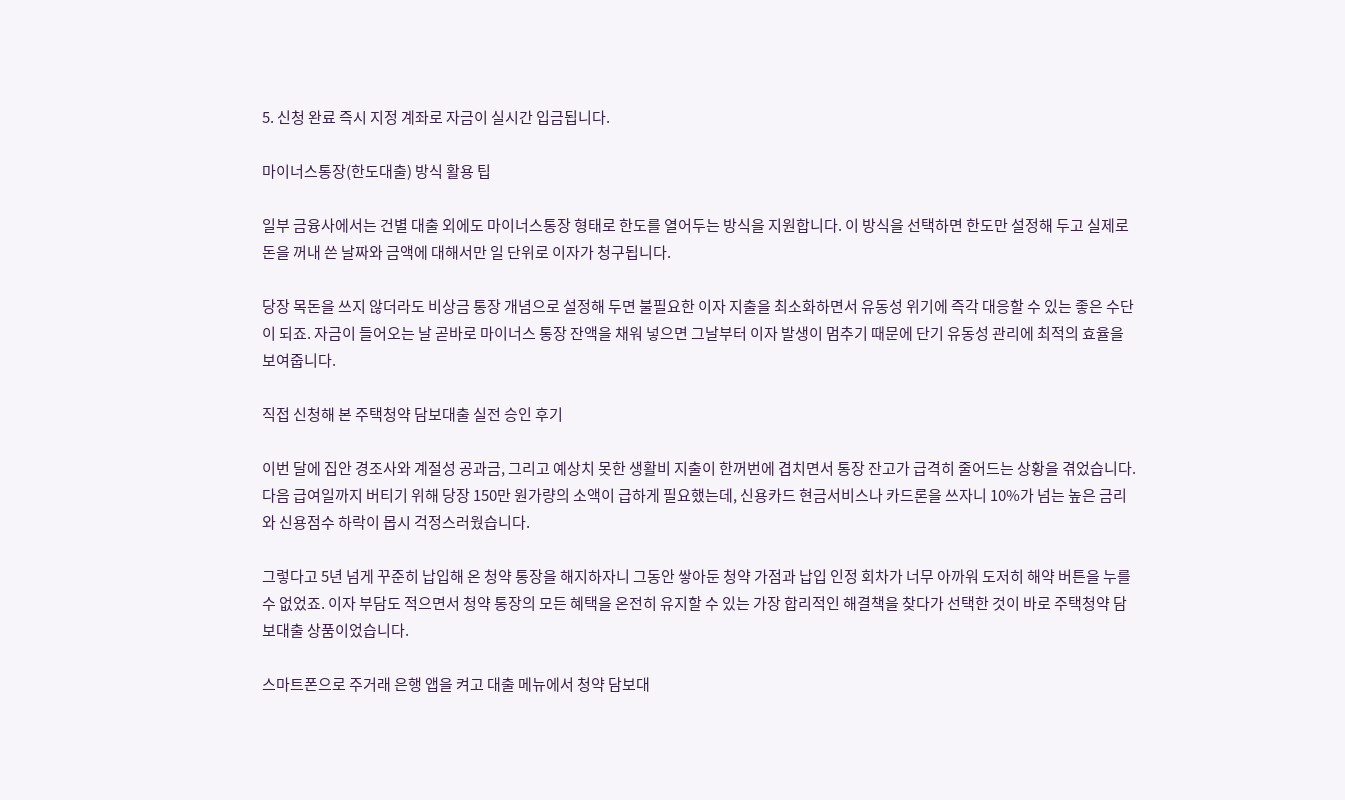5. 신청 완료 즉시 지정 계좌로 자금이 실시간 입금됩니다.

마이너스통장(한도대출) 방식 활용 팁

일부 금융사에서는 건별 대출 외에도 마이너스통장 형태로 한도를 열어두는 방식을 지원합니다. 이 방식을 선택하면 한도만 설정해 두고 실제로 돈을 꺼내 쓴 날짜와 금액에 대해서만 일 단위로 이자가 청구됩니다.

당장 목돈을 쓰지 않더라도 비상금 통장 개념으로 설정해 두면 불필요한 이자 지출을 최소화하면서 유동성 위기에 즉각 대응할 수 있는 좋은 수단이 되죠. 자금이 들어오는 날 곧바로 마이너스 통장 잔액을 채워 넣으면 그날부터 이자 발생이 멈추기 때문에 단기 유동성 관리에 최적의 효율을 보여줍니다.

직접 신청해 본 주택청약 담보대출 실전 승인 후기

이번 달에 집안 경조사와 계절성 공과금, 그리고 예상치 못한 생활비 지출이 한꺼번에 겹치면서 통장 잔고가 급격히 줄어드는 상황을 겪었습니다. 다음 급여일까지 버티기 위해 당장 150만 원가량의 소액이 급하게 필요했는데, 신용카드 현금서비스나 카드론을 쓰자니 10%가 넘는 높은 금리와 신용점수 하락이 몹시 걱정스러웠습니다.

그렇다고 5년 넘게 꾸준히 납입해 온 청약 통장을 해지하자니 그동안 쌓아둔 청약 가점과 납입 인정 회차가 너무 아까워 도저히 해약 버튼을 누를 수 없었죠. 이자 부담도 적으면서 청약 통장의 모든 혜택을 온전히 유지할 수 있는 가장 합리적인 해결책을 찾다가 선택한 것이 바로 주택청약 담보대출 상품이었습니다.

스마트폰으로 주거래 은행 앱을 켜고 대출 메뉴에서 청약 담보대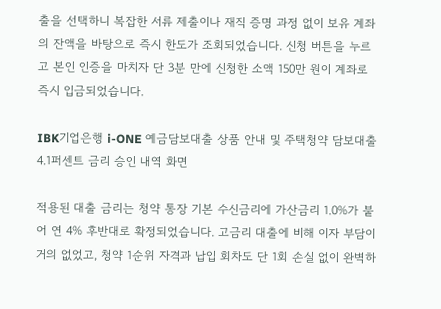출을 선택하니 복잡한 서류 제출이나 재직 증명 과정 없이 보유 계좌의 잔액을 바탕으로 즉시 한도가 조회되었습니다. 신청 버튼을 누르고 본인 인증을 마치자 단 3분 만에 신청한 소액 150만 원이 계좌로 즉시 입금되었습니다.

IBK기업은행 i-ONE 예금담보대출 상품 안내 및 주택청약 담보대출 4.1퍼센트 금리 승인 내역 화면

적용된 대출 금리는 청약 통장 기본 수신금리에 가산금리 1.0%가 붙어 연 4% 후반대로 확정되었습니다. 고금리 대출에 비해 이자 부담이 거의 없었고, 청약 1순위 자격과 납입 회차도 단 1회 손실 없이 완벽하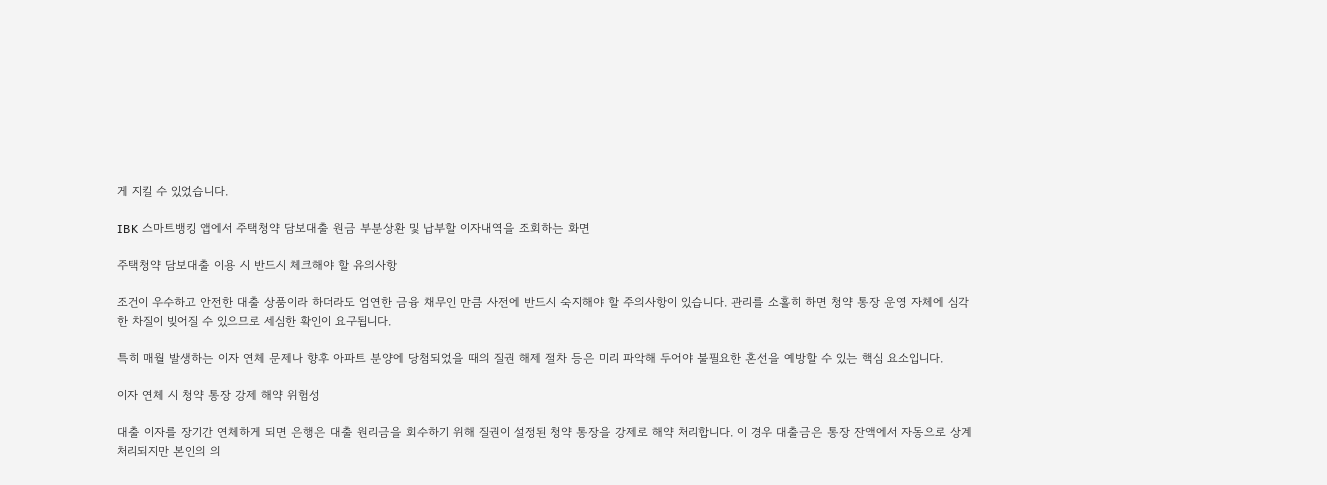게 지킬 수 있었습니다.

IBK 스마트뱅킹 앱에서 주택청약 담보대출 원금 부분상환 및 납부할 이자내역을 조회하는 화면

주택청약 담보대출 이용 시 반드시 체크해야 할 유의사항

조건이 우수하고 안전한 대출 상품이라 하더라도 엄연한 금융 채무인 만큼 사전에 반드시 숙지해야 할 주의사항이 있습니다. 관리를 소홀히 하면 청약 통장 운영 자체에 심각한 차질이 빚어질 수 있으므로 세심한 확인이 요구됩니다.

특히 매월 발생하는 이자 연체 문제나 향후 아파트 분양에 당첨되었을 때의 질권 해제 절차 등은 미리 파악해 두어야 불필요한 혼선을 예방할 수 있는 핵심 요소입니다.

이자 연체 시 청약 통장 강제 해약 위험성

대출 이자를 장기간 연체하게 되면 은행은 대출 원리금을 회수하기 위해 질권이 설정된 청약 통장을 강제로 해약 처리합니다. 이 경우 대출금은 통장 잔액에서 자동으로 상계 처리되지만 본인의 의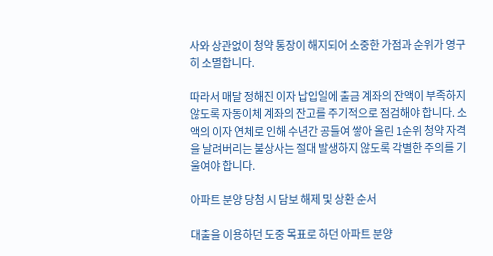사와 상관없이 청약 통장이 해지되어 소중한 가점과 순위가 영구히 소멸합니다.

따라서 매달 정해진 이자 납입일에 출금 계좌의 잔액이 부족하지 않도록 자동이체 계좌의 잔고를 주기적으로 점검해야 합니다. 소액의 이자 연체로 인해 수년간 공들여 쌓아 올린 1순위 청약 자격을 날려버리는 불상사는 절대 발생하지 않도록 각별한 주의를 기울여야 합니다.

아파트 분양 당첨 시 담보 해제 및 상환 순서

대출을 이용하던 도중 목표로 하던 아파트 분양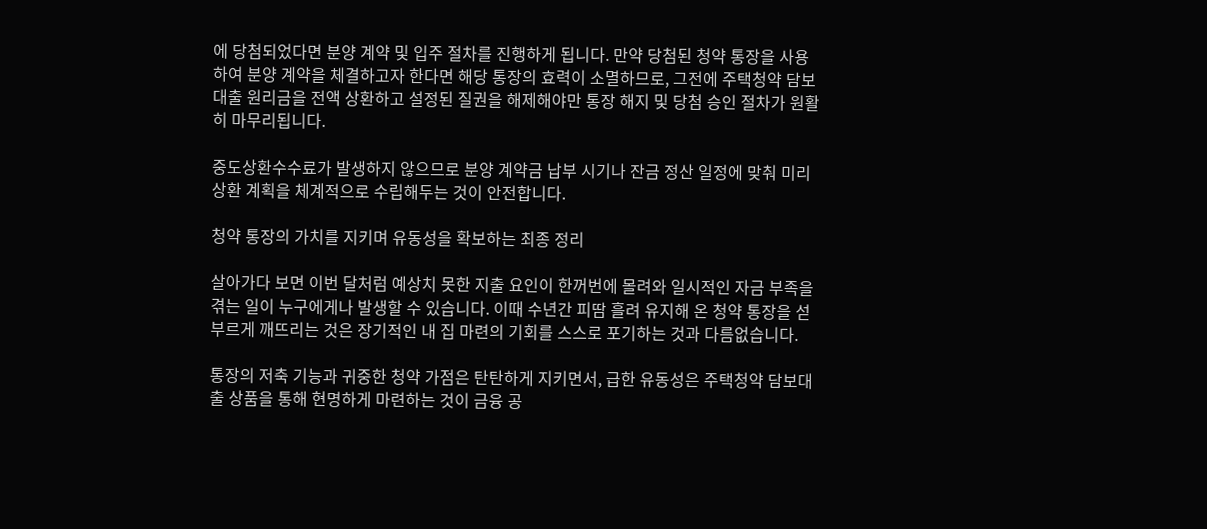에 당첨되었다면 분양 계약 및 입주 절차를 진행하게 됩니다. 만약 당첨된 청약 통장을 사용하여 분양 계약을 체결하고자 한다면 해당 통장의 효력이 소멸하므로, 그전에 주택청약 담보대출 원리금을 전액 상환하고 설정된 질권을 해제해야만 통장 해지 및 당첨 승인 절차가 원활히 마무리됩니다.

중도상환수수료가 발생하지 않으므로 분양 계약금 납부 시기나 잔금 정산 일정에 맞춰 미리 상환 계획을 체계적으로 수립해두는 것이 안전합니다.

청약 통장의 가치를 지키며 유동성을 확보하는 최종 정리

살아가다 보면 이번 달처럼 예상치 못한 지출 요인이 한꺼번에 몰려와 일시적인 자금 부족을 겪는 일이 누구에게나 발생할 수 있습니다. 이때 수년간 피땀 흘려 유지해 온 청약 통장을 섣부르게 깨뜨리는 것은 장기적인 내 집 마련의 기회를 스스로 포기하는 것과 다름없습니다.

통장의 저축 기능과 귀중한 청약 가점은 탄탄하게 지키면서, 급한 유동성은 주택청약 담보대출 상품을 통해 현명하게 마련하는 것이 금융 공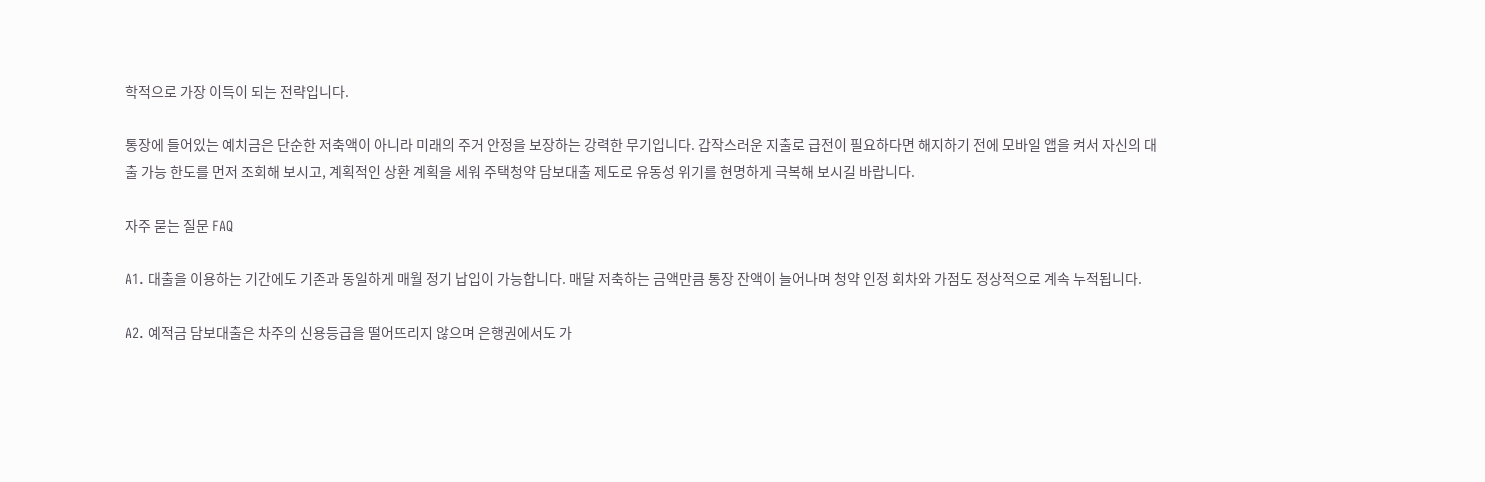학적으로 가장 이득이 되는 전략입니다.

통장에 들어있는 예치금은 단순한 저축액이 아니라 미래의 주거 안정을 보장하는 강력한 무기입니다. 갑작스러운 지출로 급전이 필요하다면 해지하기 전에 모바일 앱을 켜서 자신의 대출 가능 한도를 먼저 조회해 보시고, 계획적인 상환 계획을 세워 주택청약 담보대출 제도로 유동성 위기를 현명하게 극복해 보시길 바랍니다.

자주 묻는 질문 FAQ

A1. 대출을 이용하는 기간에도 기존과 동일하게 매월 정기 납입이 가능합니다. 매달 저축하는 금액만큼 통장 잔액이 늘어나며 청약 인정 회차와 가점도 정상적으로 계속 누적됩니다.

A2. 예적금 담보대출은 차주의 신용등급을 떨어뜨리지 않으며 은행권에서도 가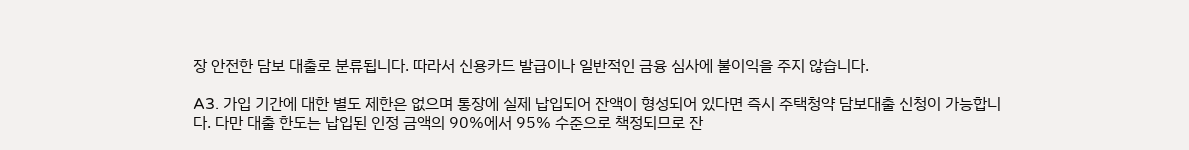장 안전한 담보 대출로 분류됩니다. 따라서 신용카드 발급이나 일반적인 금융 심사에 불이익을 주지 않습니다.

A3. 가입 기간에 대한 별도 제한은 없으며 통장에 실제 납입되어 잔액이 형성되어 있다면 즉시 주택청약 담보대출 신청이 가능합니다. 다만 대출 한도는 납입된 인정 금액의 90%에서 95% 수준으로 책정되므로 잔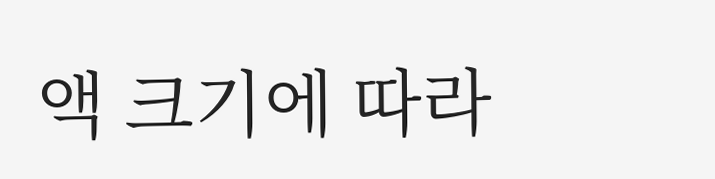액 크기에 따라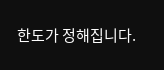한도가 정해집니다.